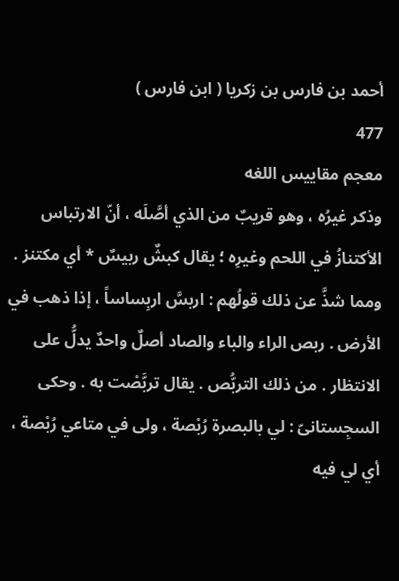أحمد بن فارس بن زكريا ( ابن فارس )
477
معجم مقاييس اللغه
وذكر غيرُه ، وهو قريبٌ من الذي أصَّلَه ، أنّ الارتباس الأكتنازُ في اللحم وغيرِه ؛ يقال كبشٌ ربيسٌ * أي مكتنز . ومما شذَّ عن ذلك قولُهم : اربسَّ اربِساساً ، إذا ذهب في الأرض . ربص الراء والباء والصاد أصلٌ واحدٌ يدلُّ على الانتظار . من ذلك التربُّص . يقال تربَّصْت به . وحكى السجِستانىّ : لي بالبصرة رُبْصة ، ولى في متاعي رُبْصة ، أي لي فيه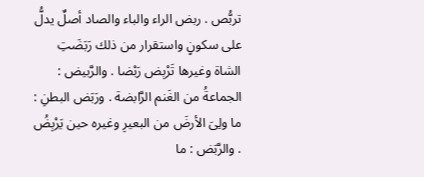تربُّص . ربض الراء والباء والصاد أصلٌ يدلُّ على سكونٍ واستقرار من ذلك رَبَضَتِ الشاة وغيرها تَرْبِض رَبْضا . والرَّبيض : الجماعةُ من الغَنم الرَّابضة . ورَبَض البطنِ : ما ولِىَ الأرضَ من البعيرِ وغيره حين يَرْبِضُ . والرَّبَض : ما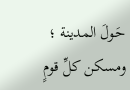حَولَ المدينة ؛ ومسكن كلِّ قومٍ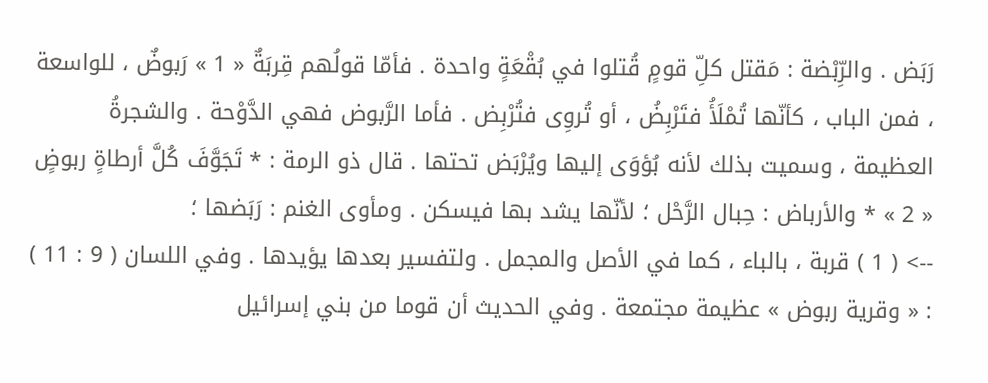رَبَض . والرِّبْضة : مَقتل كلِّ قومٍ قُتلوا في بُقْعَةٍ واحدة . فأمّا قولُهم قِربَةٌ « 1 » رَبوضٌ ، للواسعة ، فمن الباب ، كأنّها تُمْلَأُ فتَرْبِضُ ، أو تُروِى فتُرْبِض . فأما الرَّبوض فهي الدَّوْحة . والشجرةُ العظيمة ، وسميت بذلك لأنه بُؤوَى إليها ويُرْبَض تحتها . قال ذو الرمة : * تَجَوَّفَ كُلَّ أرطاةٍ ربوضٍ « 2 » * والأرباض : حِبال الرَّحْل ؛ لأنّها يشد بها فيسكن . ومأوى الغنم : رَبَضها ؛
--> ( 1 ) قربة ، بالباء ، كما في الأصل والمجمل . ولتفسير بعدها يؤيدها . وفي اللسان ( 9 : 11 ) : « وقرية ربوض » عظيمة مجتمعة . وفي الحديث أن قوما من بني إسرائيل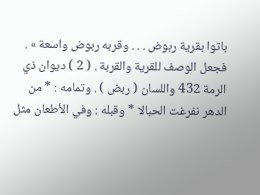باتوا بقرية ربوض . . . وقربه ربوض واسعة » . فجعل الوصف للقرية والقربة . ( 2 ) ديوان ذي الرمة 432 واللسان ( ربض ) . وتمامه : * من الدهر نفرغت الحبالا * وقبله : وفي الأطعان مثل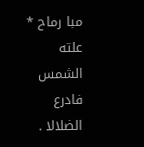مبا رماح * علته الشمس فادرع الضلالا .